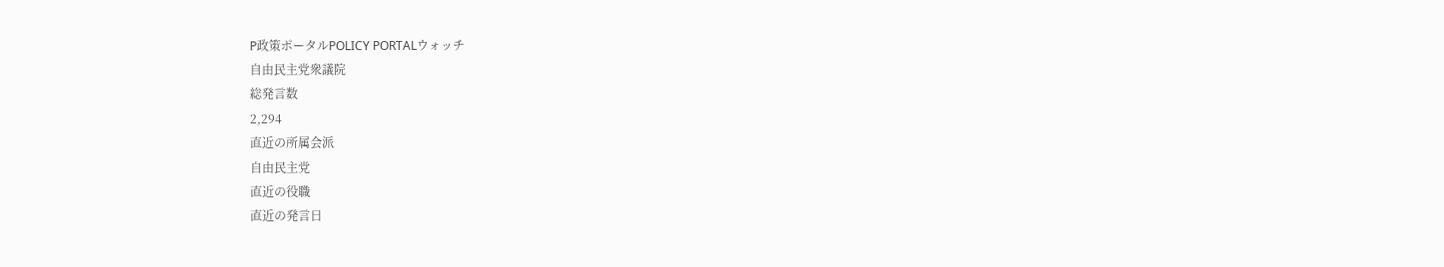P政策ポータルPOLICY PORTALウォッチ
自由民主党衆議院
総発言数
2,294
直近の所属会派
自由民主党
直近の役職
直近の発言日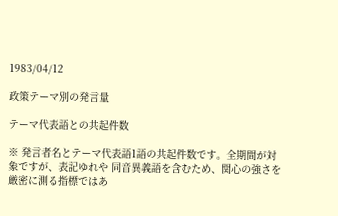1983/04/12

政策テーマ別の発言量

テーマ代表語との共起件数

※ 発言者名とテーマ代表語1語の共起件数です。全期間が対象ですが、表記ゆれや 同音異義語を含むため、関心の強さを厳密に測る指標ではあ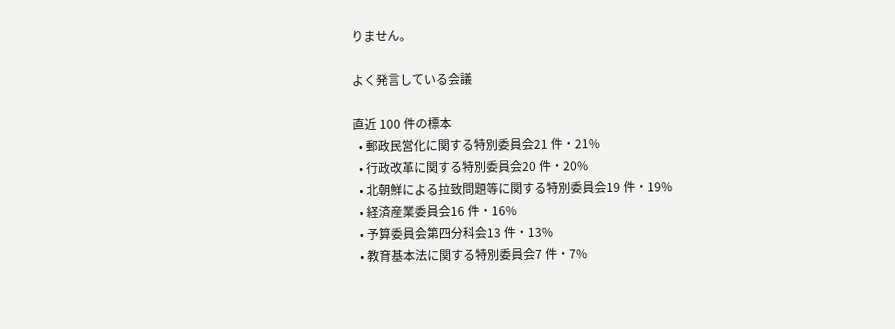りません。

よく発言している会議

直近 100 件の標本
  • 郵政民営化に関する特別委員会21 件・21%
  • 行政改革に関する特別委員会20 件・20%
  • 北朝鮮による拉致問題等に関する特別委員会19 件・19%
  • 経済産業委員会16 件・16%
  • 予算委員会第四分科会13 件・13%
  • 教育基本法に関する特別委員会7 件・7%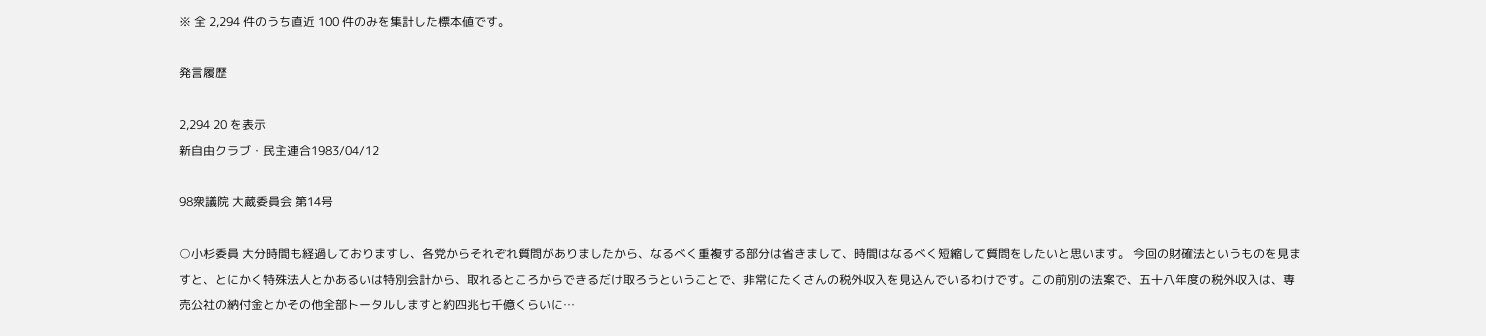※ 全 2,294 件のうち直近 100 件のみを集計した標本値です。

発言履歴

2,294 20 を表示
新自由クラブ・民主連合1983/04/12

98衆議院 大蔵委員会 第14号

○小杉委員 大分時間も経過しておりますし、各党からそれぞれ質問がありましたから、なるべく重複する部分は省きまして、時間はなるべく短縮して質問をしたいと思います。 今回の財確法というものを見ますと、とにかく特殊法人とかあるいは特別会計から、取れるところからできるだけ取ろうということで、非常にたくさんの税外収入を見込んでいるわけです。この前別の法案で、五十八年度の税外収入は、専売公社の納付金とかその他全部トータルしますと約四兆七千億くらいに…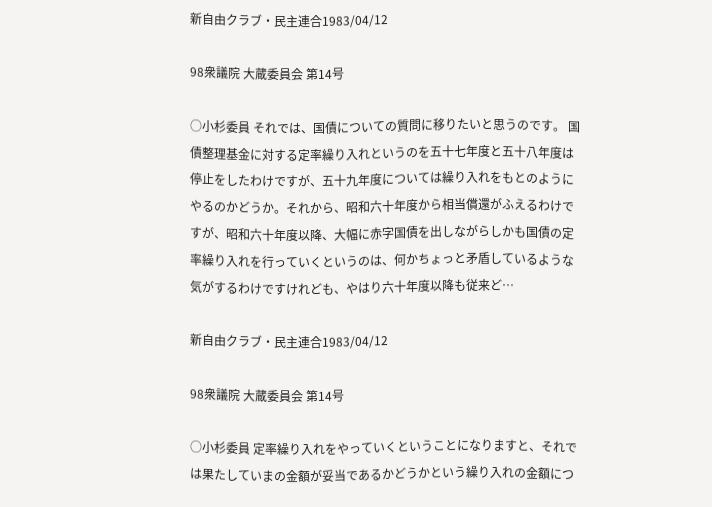新自由クラブ・民主連合1983/04/12

98衆議院 大蔵委員会 第14号

○小杉委員 それでは、国債についての質問に移りたいと思うのです。 国債整理基金に対する定率繰り入れというのを五十七年度と五十八年度は停止をしたわけですが、五十九年度については繰り入れをもとのようにやるのかどうか。それから、昭和六十年度から相当償還がふえるわけですが、昭和六十年度以降、大幅に赤字国債を出しながらしかも国債の定率繰り入れを行っていくというのは、何かちょっと矛盾しているような気がするわけですけれども、やはり六十年度以降も従来ど…

新自由クラブ・民主連合1983/04/12

98衆議院 大蔵委員会 第14号

○小杉委員 定率繰り入れをやっていくということになりますと、それでは果たしていまの金額が妥当であるかどうかという繰り入れの金額につ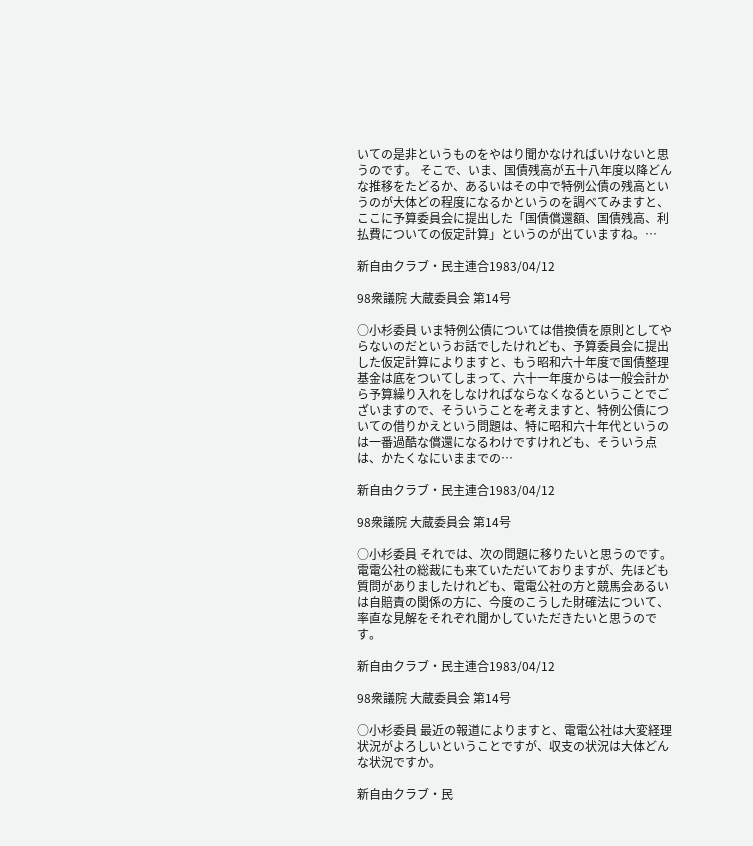いての是非というものをやはり聞かなければいけないと思うのです。 そこで、いま、国債残高が五十八年度以降どんな推移をたどるか、あるいはその中で特例公債の残高というのが大体どの程度になるかというのを調べてみますと、ここに予算委員会に提出した「国債償還額、国債残高、利払費についての仮定計算」というのが出ていますね。…

新自由クラブ・民主連合1983/04/12

98衆議院 大蔵委員会 第14号

○小杉委員 いま特例公債については借換債を原則としてやらないのだというお話でしたけれども、予算委員会に提出した仮定計算によりますと、もう昭和六十年度で国債整理基金は底をついてしまって、六十一年度からは一般会計から予算繰り入れをしなければならなくなるということでございますので、そういうことを考えますと、特例公債についての借りかえという問題は、特に昭和六十年代というのは一番過酷な償還になるわけですけれども、そういう点は、かたくなにいままでの…

新自由クラブ・民主連合1983/04/12

98衆議院 大蔵委員会 第14号

○小杉委員 それでは、次の問題に移りたいと思うのです。 電電公社の総裁にも来ていただいておりますが、先ほども質問がありましたけれども、電電公社の方と競馬会あるいは自賠責の関係の方に、今度のこうした財確法について、率直な見解をそれぞれ聞かしていただきたいと思うのです。

新自由クラブ・民主連合1983/04/12

98衆議院 大蔵委員会 第14号

○小杉委員 最近の報道によりますと、電電公社は大変経理状況がよろしいということですが、収支の状況は大体どんな状況ですか。

新自由クラブ・民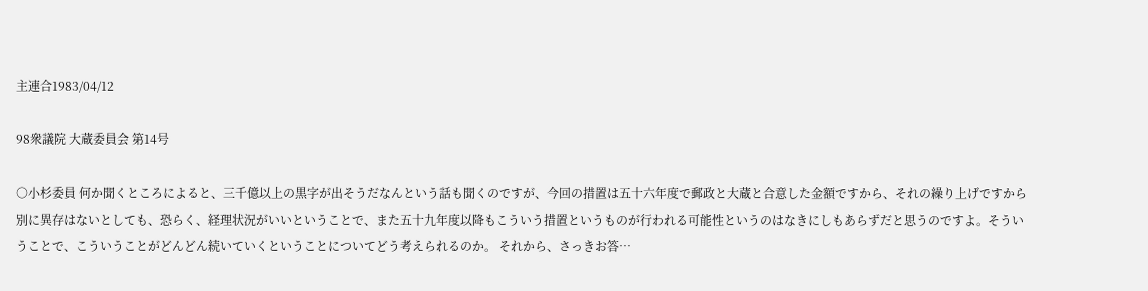主連合1983/04/12

98衆議院 大蔵委員会 第14号

○小杉委員 何か聞くところによると、三千億以上の黒字が出そうだなんという話も聞くのですが、今回の措置は五十六年度で郵政と大蔵と合意した金額ですから、それの繰り上げですから別に異存はないとしても、恐らく、経理状況がいいということで、また五十九年度以降もこういう措置というものが行われる可能性というのはなきにしもあらずだと思うのですよ。そういうことで、こういうことがどんどん続いていくということについてどう考えられるのか。 それから、さっきお答…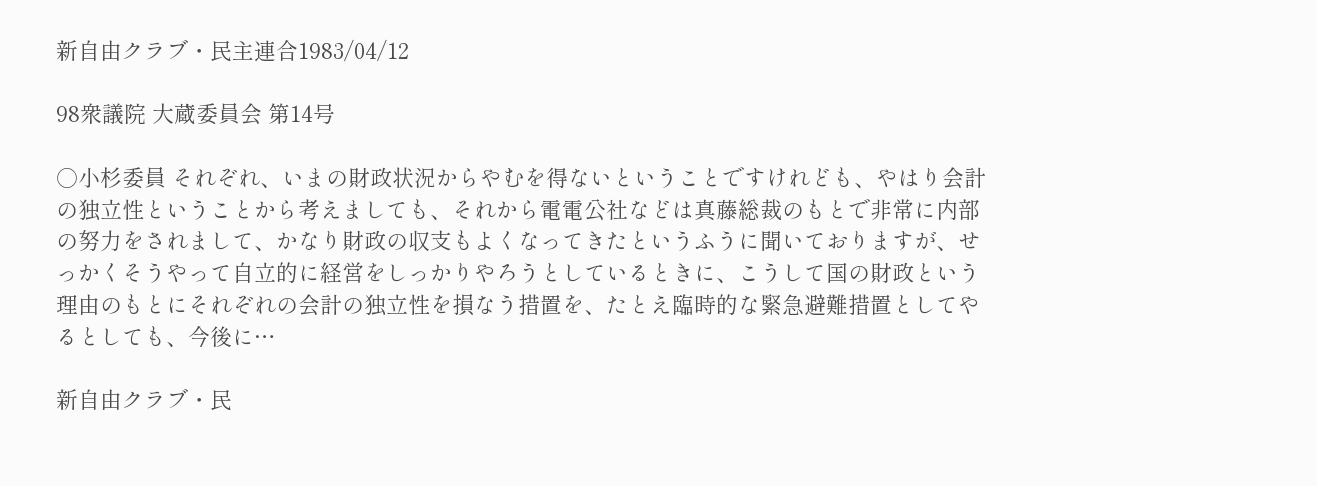新自由クラブ・民主連合1983/04/12

98衆議院 大蔵委員会 第14号

○小杉委員 それぞれ、いまの財政状況からやむを得ないということですけれども、やはり会計の独立性ということから考えましても、それから電電公社などは真藤総裁のもとで非常に内部の努力をされまして、かなり財政の収支もよくなってきたというふうに聞いておりますが、せっかくそうやって自立的に経営をしっかりやろうとしているときに、こうして国の財政という理由のもとにそれぞれの会計の独立性を損なう措置を、たとえ臨時的な緊急避難措置としてやるとしても、今後に…

新自由クラブ・民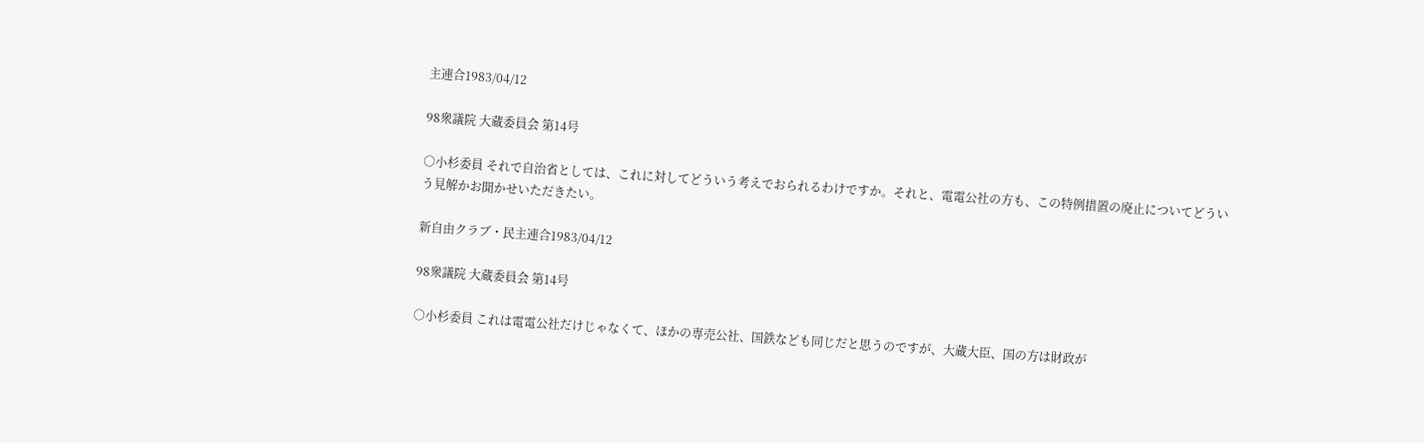主連合1983/04/12

98衆議院 大蔵委員会 第14号

○小杉委員 それで自治省としては、これに対してどういう考えでおられるわけですか。それと、電電公社の方も、この特例措置の廃止についてどういう見解かお聞かせいただきたい。

新自由クラブ・民主連合1983/04/12

98衆議院 大蔵委員会 第14号

○小杉委員 これは電電公社だけじゃなくて、ほかの専売公社、国鉄なども同じだと思うのですが、大蔵大臣、国の方は財政が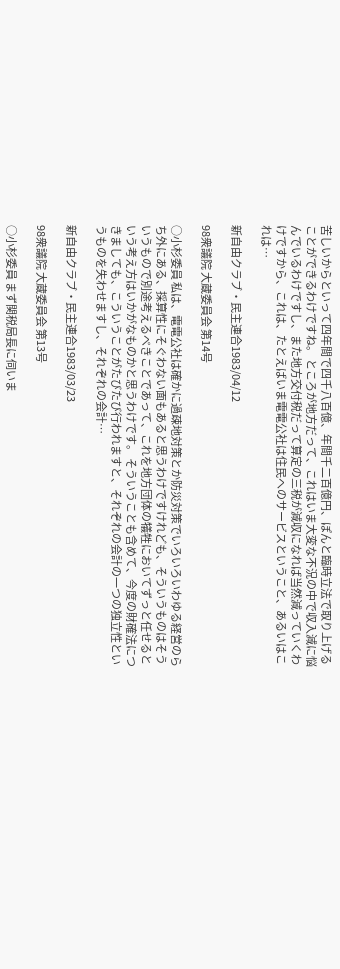苦しいからといって四年間で四千八百億、年間千二百億円、ぽんと臨時立法で取り上げることができるわけですね。 ところが地方だって、これはいま大変な不況の中で収入減に悩んでいるわけですし、また地方交付税だって算定の三税が減収になれば当然減っていくわけですから、これは、たとえばいま電電公社は住民へのサービスということ、あるいはこれは…

新自由クラブ・民主連合1983/04/12

98衆議院 大蔵委員会 第14号

○小杉委員 私は、電電公社は確かに過疎地対策とか防災対策でいろいろいわゆる経営のらち外にある、採算性にそぐわない面もあると思うわけですけれども、そういうものはそういうもので別途考えるべきことであって、これを地方団体の犠牲においてずっと任せるという考え方はいかがなものかと思うわけです。 そういうことも含めて、今度の財確法につきましても、こういうことがたびたび行われますと、それぞれの会計の一つの独立性というものを失わせますし、それぞれの会計…

新自由クラブ・民主連合1983/03/23

98衆議院 大蔵委員会 第13号

○小杉委員 まず関税局長に伺いま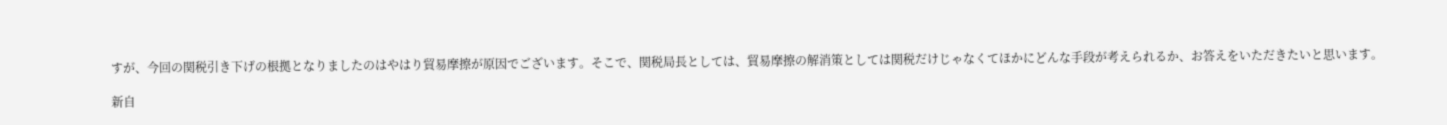すが、今回の関税引き下げの根拠となりましたのはやはり貿易摩擦が原因でございます。そこで、関税局長としては、貿易摩擦の解消策としては関税だけじゃなくてほかにどんな手段が考えられるか、お答えをいただきたいと思います。

新自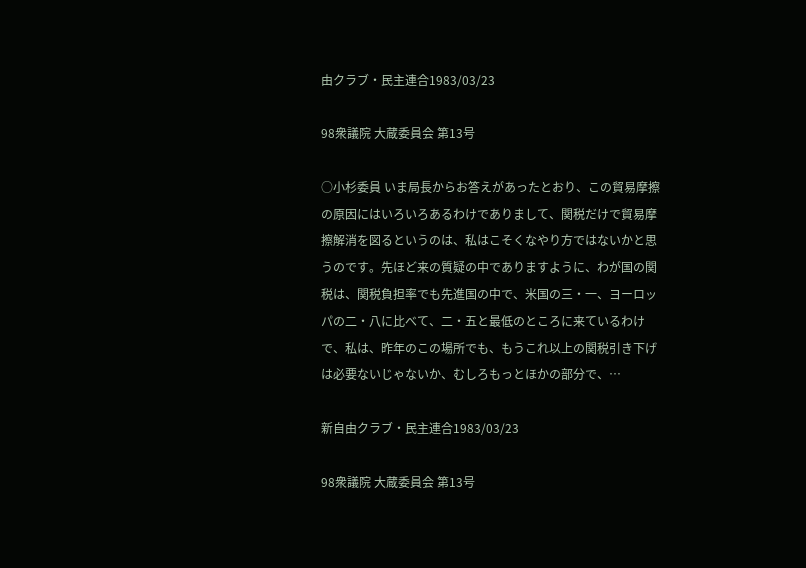由クラブ・民主連合1983/03/23

98衆議院 大蔵委員会 第13号

○小杉委員 いま局長からお答えがあったとおり、この貿易摩擦の原因にはいろいろあるわけでありまして、関税だけで貿易摩擦解消を図るというのは、私はこそくなやり方ではないかと思うのです。先ほど来の質疑の中でありますように、わが国の関税は、関税負担率でも先進国の中で、米国の三・一、ヨーロッパの二・八に比べて、二・五と最低のところに来ているわけで、私は、昨年のこの場所でも、もうこれ以上の関税引き下げは必要ないじゃないか、むしろもっとほかの部分で、…

新自由クラブ・民主連合1983/03/23

98衆議院 大蔵委員会 第13号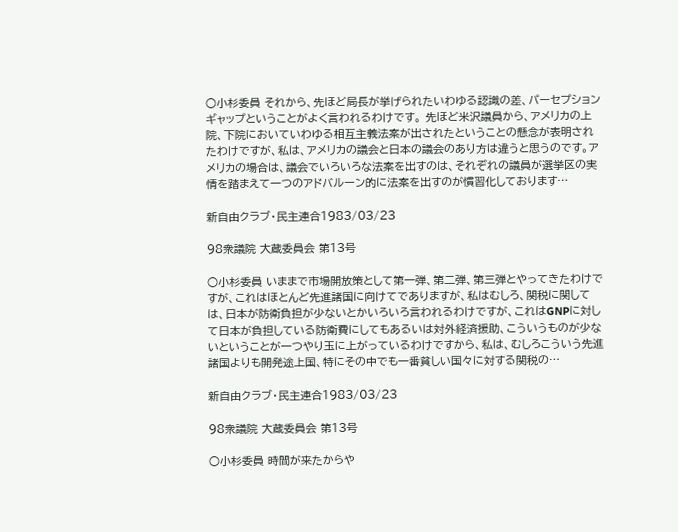○小杉委員 それから、先ほど局長が挙げられたいわゆる認識の差、パーセプションギャップということがよく言われるわけです。 先ほど米沢議員から、アメリカの上院、下院においていわゆる相互主義法案が出されたということの懸念が表明されたわけですが、私は、アメリカの議会と日本の議会のあり方は違うと思うのです。アメリカの場合は、議会でいろいろな法案を出すのは、それぞれの議員が選挙区の実情を踏まえて一つのアドバルーン的に法案を出すのが慣習化しております…

新自由クラブ・民主連合1983/03/23

98衆議院 大蔵委員会 第13号

○小杉委員 いままで市場開放策として第一弾、第二弾、第三弾とやってきたわけですが、これはほとんど先進諸国に向けてでありますが、私はむしろ、関税に関しては、日本が防衛負担が少ないとかいろいろ言われるわけですが、これはGNPに対して日本が負担している防衛費にしてもあるいは対外経済援助、こういうものが少ないということが一つやり玉に上がっているわけですから、私は、むしろこういう先進諸国よりも開発途上国、特にその中でも一番貧しい国々に対する関税の…

新自由クラブ・民主連合1983/03/23

98衆議院 大蔵委員会 第13号

○小杉委員 時間が来たからや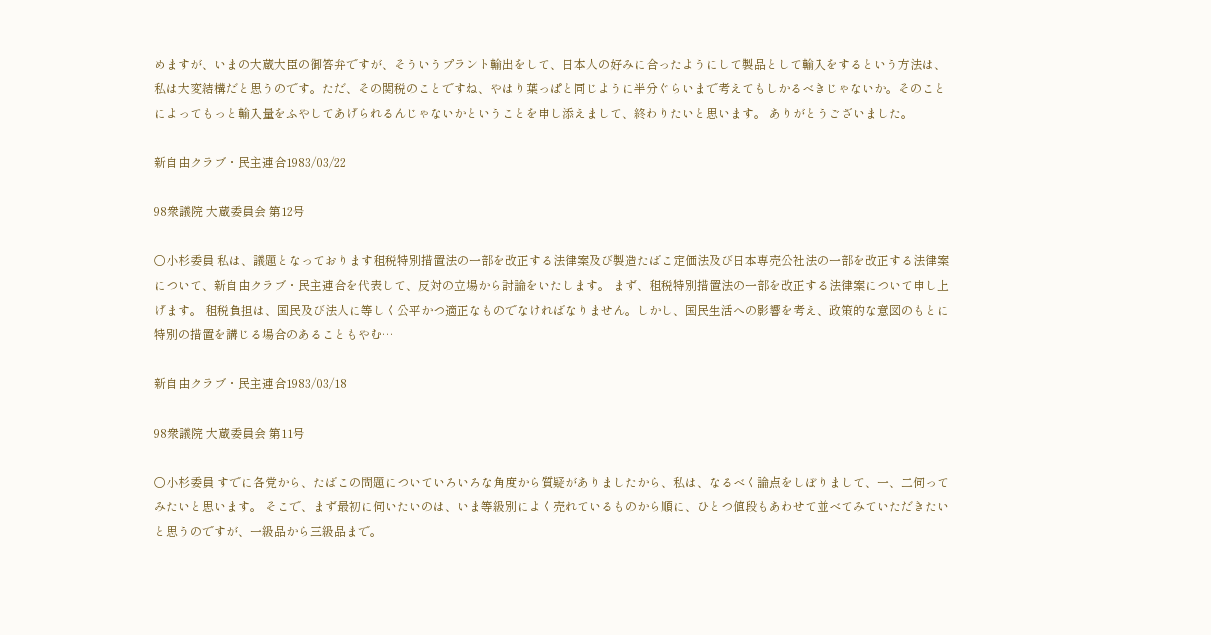めますが、いまの大蔵大臣の御答弁ですが、そういうプラント輸出をして、日本人の好みに合ったようにして製品として輸入をするという方法は、私は大変結構だと思うのです。ただ、その関税のことですね、やはり葉っぱと同じように半分ぐらいまで考えてもしかるべきじゃないか。そのことによってもっと輸入量をふやしてあげられるんじゃないかということを申し添えまして、終わりたいと思います。 ありがとうございました。

新自由クラブ・民主連合1983/03/22

98衆議院 大蔵委員会 第12号

○小杉委員 私は、議題となっております租税特別措置法の一部を改正する法律案及び製造たばこ定価法及び日本専売公社法の一部を改正する法律案について、新自由クラブ・民主連合を代表して、反対の立場から討論をいたします。 まず、租税特別措置法の一部を改正する法律案について申し上げます。 租税負担は、国民及び法人に等しく公平かつ適正なものでなければなりません。しかし、国民生活への影響を考え、政策的な意図のもとに特別の措置を講じる場合のあることもやむ…

新自由クラブ・民主連合1983/03/18

98衆議院 大蔵委員会 第11号

○小杉委員 すでに各党から、たばこの問題についていろいろな角度から質疑がありましたから、私は、なるべく論点をしぼりまして、一、二伺ってみたいと思います。 そこで、まず最初に伺いたいのは、いま等級別によく売れているものから順に、ひとつ値段もあわせて並べてみていただきたいと思うのですが、一級品から三級品まで。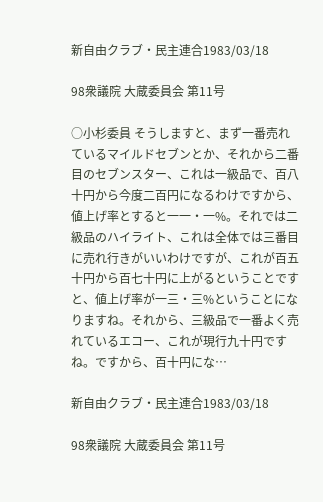新自由クラブ・民主連合1983/03/18

98衆議院 大蔵委員会 第11号

○小杉委員 そうしますと、まず一番売れているマイルドセブンとか、それから二番目のセブンスター、これは一級品で、百八十円から今度二百円になるわけですから、値上げ率とすると一一・一%。それでは二級品のハイライト、これは全体では三番目に売れ行きがいいわけですが、これが百五十円から百七十円に上がるということですと、値上げ率が一三・三%ということになりますね。それから、三級品で一番よく売れているエコー、これが現行九十円ですね。ですから、百十円にな…

新自由クラブ・民主連合1983/03/18

98衆議院 大蔵委員会 第11号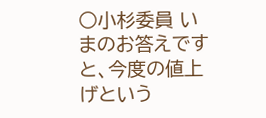○小杉委員 いまのお答えですと、今度の値上げという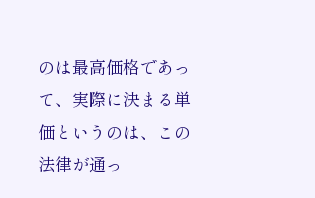のは最高価格であって、実際に決まる単価というのは、この法律が通っ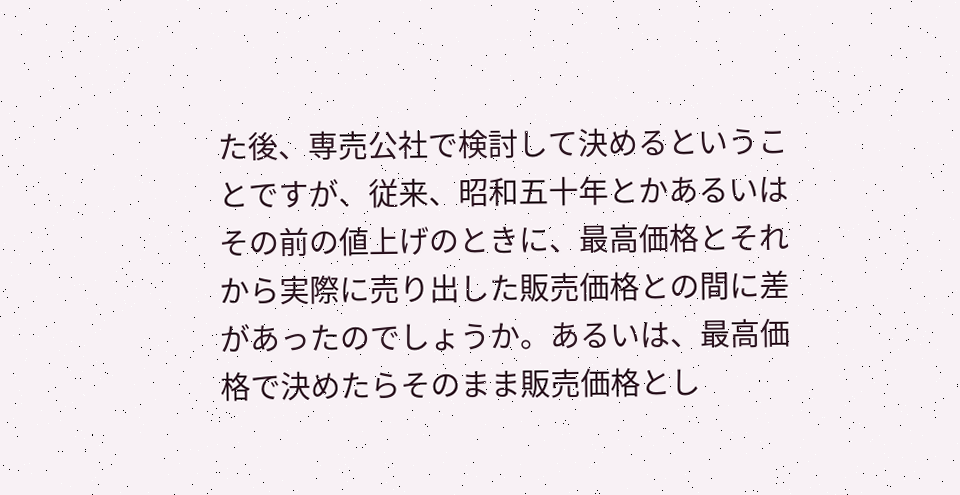た後、専売公社で検討して決めるということですが、従来、昭和五十年とかあるいはその前の値上げのときに、最高価格とそれから実際に売り出した販売価格との間に差があったのでしょうか。あるいは、最高価格で決めたらそのまま販売価格とし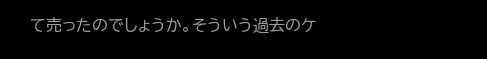て売ったのでしょうか。そういう過去のケ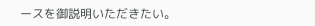ースを御説明いただきたい。